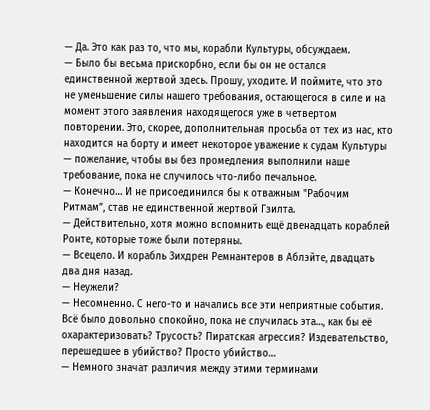— Да. Это как раз то, что мы, корабли Культуры, обсуждаем.
— Было бы весьма прискорбно, если бы он не остался единственной жертвой здесь. Прошу, уходите. И поймите, что это не уменьшение силы нашего требования, остающегося в силе и на момент этого заявления находящегося уже в четвертом повторении. Это, скорее, дополнительная просьба от тех из нас, кто находится на борту и имеет некоторое уважение к судам Культуры — пожелание, чтобы вы без промедления выполнили наше требование, пока не случилось что-либо печальное.
— Конечно… И не присоединился бы к отважным "Рабочим Ритмам”, став не единственной жертвой Гзилта.
— Действительно, хотя можно вспомнить ещё двенадцать кораблей Ронте, которые тоже были потеряны.
— Всецело. И корабль Зихдрен Ремнантеров в Аблэйте, двадцать два дня назад.
— Неужели?
— Несомненно. С него-то и начались все эти неприятные события. Всё было довольно спокойно, пока не случилась эта…, как бы её охарактеризовать? Трусость? Пиратская агрессия? Издевательство, перешедшее в убийство? Просто убийство…
— Немного значат различия между этими терминами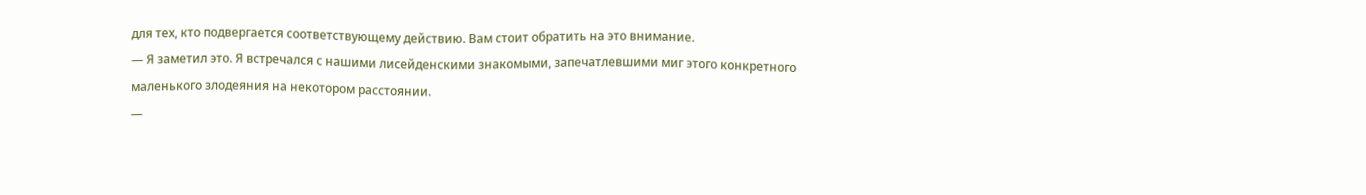для тех, кто подвергается соответствующему действию. Вам стоит обратить на это внимание.
— Я заметил это. Я встречался с нашими лисейденскими знакомыми, запечатлевшими миг этого конкретного маленького злодеяния на некотором расстоянии.
—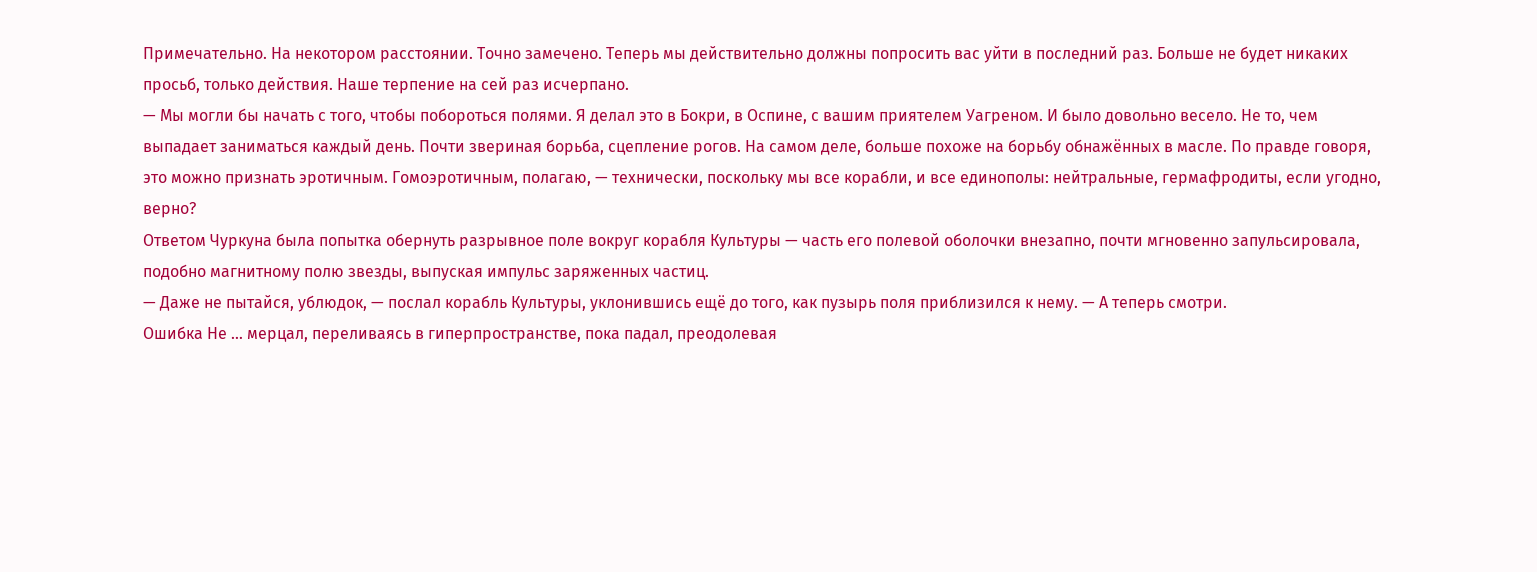Примечательно. На некотором расстоянии. Точно замечено. Теперь мы действительно должны попросить вас уйти в последний раз. Больше не будет никаких просьб, только действия. Наше терпение на сей раз исчерпано.
— Мы могли бы начать с того, чтобы побороться полями. Я делал это в Бокри, в Оспине, с вашим приятелем Уагреном. И было довольно весело. Не то, чем выпадает заниматься каждый день. Почти звериная борьба, сцепление рогов. На самом деле, больше похоже на борьбу обнажённых в масле. По правде говоря, это можно признать эротичным. Гомоэротичным, полагаю, — технически, поскольку мы все корабли, и все единополы: нейтральные, гермафродиты, если угодно, верно?
Ответом Чуркуна была попытка обернуть разрывное поле вокруг корабля Культуры — часть его полевой оболочки внезапно, почти мгновенно запульсировала, подобно магнитному полю звезды, выпуская импульс заряженных частиц.
— Даже не пытайся, ублюдок, — послал корабль Культуры, уклонившись ещё до того, как пузырь поля приблизился к нему. — А теперь смотри.
Ошибка Не … мерцал, переливаясь в гиперпространстве, пока падал, преодолевая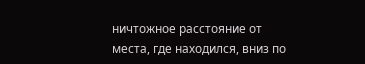ничтожное расстояние от места, где находился, вниз по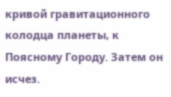кривой гравитационного колодца планеты, к Поясному Городу. Затем он исчез.